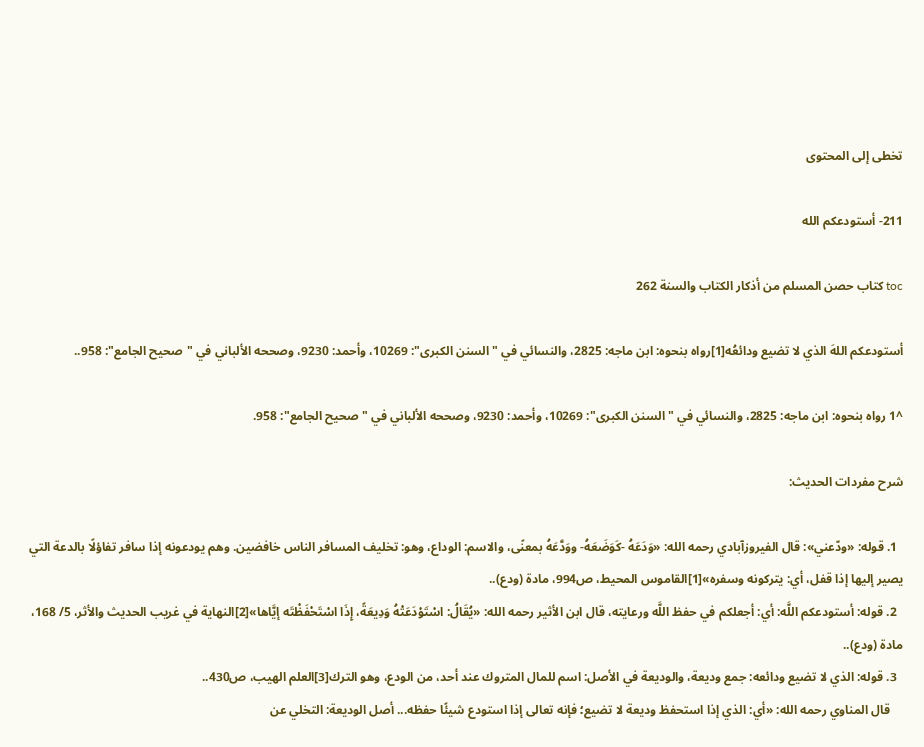تخطى إلى المحتوى

211- أستودعكم الله

toc كتاب حصن المسلم من أذكار الكتاب والسنة 262

أستودعكم اللهَ الذي لا تضيع ودائعُه[1]رواه بنحوه: ابن ماجه: 2825، والنسائي في "السنن الكبرى": 10269، وأحمد: 9230، وصححه الألباني في "صحيح الجامع": 958..

^1 رواه بنحوه: ابن ماجه: 2825، والنسائي في "السنن الكبرى": 10269، وأحمد: 9230، وصححه الألباني في "صحيح الجامع": 958.

شرح مفردات الحديث:

  1. قوله: «ودّعني»: قال الفيروزآبادي رحمه الله: «وَدَعَهُ -كَوَضَعَهُ- ووَدَّعَهُ بمعنًى، والاسم: الوداع، وهو: تخليف المسافر الناس خافضين. وهم يودعونه إذا سافر تفاؤلًا بالدعة التي يصير إليها إذا قفل، أي: يتركونه وسفره»[1]القاموس المحيط، ص994، مادة (ودع)..
  2. قوله: أستودعكم اللَّه: أي: أجعلكم في حفظ اللَّه ورعايته، قال ابن الأثير رحمه الله: «يُقَالُ: اسْتَوْدَعَتْهُ وَدِيعَةً، إِذَا اسْتَحْفَظْتَه إيَّاها»[2]النهاية في غريب الحديث والأثر، 5/ 168، مادة (ودع)..
  3. قوله: الذي لا تضيع ودائعه: جمع وديعة، والوديعة في الأصل: اسم للمال المتروك عند أحد، من الودع، وهو الترك[3]العلم الهيب، ص430..
    قال المناوي رحمه الله: «أي: الذي إذا استحفظ وديعة لا تضيع؛ فإنه تعالى إذا استودع شيئًا حفظه... أصل الوديعة: التخلي عن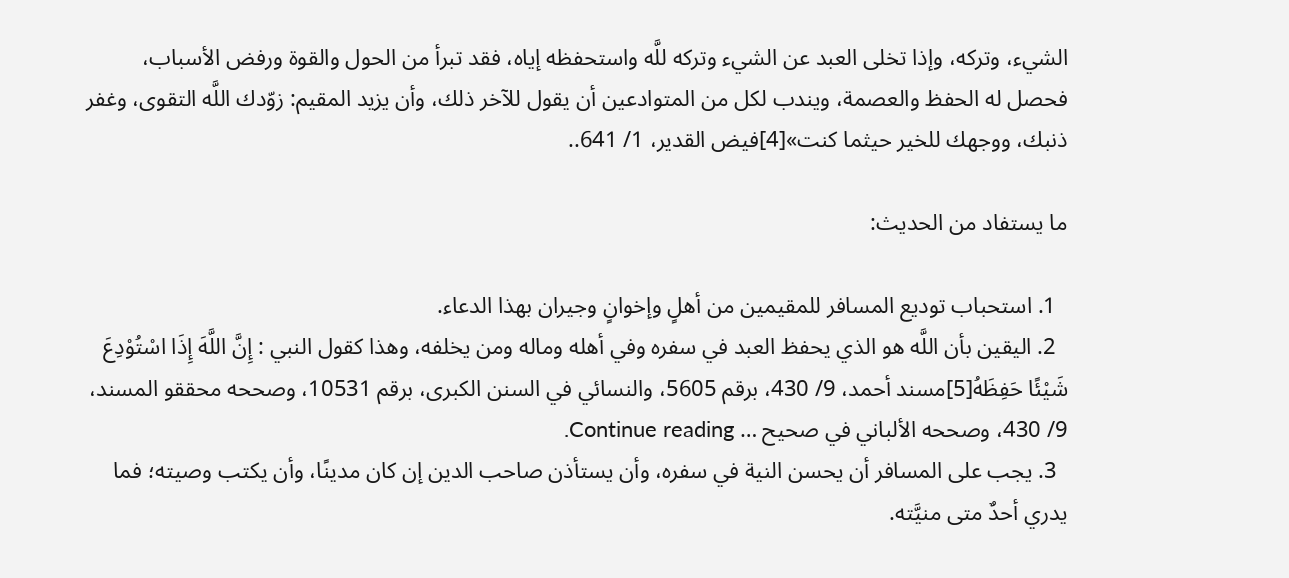الشيء، وتركه، وإذا تخلى العبد عن الشيء وتركه للَّه واستحفظه إياه، فقد تبرأ من الحول والقوة ورفض الأسباب، فحصل له الحفظ والعصمة، ويندب لكل من المتوادعين أن يقول للآخر ذلك، وأن يزيد المقيم: زوّدك اللَّه التقوى، وغفر ذنبك، ووجهك للخير حيثما كنت»[4]فيض القدير، 1/ 641..

ما يستفاد من الحديث:

  1. استحباب توديع المسافر للمقيمين من أهلٍ وإخوانٍ وجيران بهذا الدعاء.
  2. اليقين بأن اللَّه هو الذي يحفظ العبد في سفره وفي أهله وماله ومن يخلفه، وهذا كقول النبي : إِنَّ اللَّهَ إِذَا اسْتُوْدِعَ شَيْئًا حَفِظَهُ[5]مسند أحمد، 9/ 430، برقم 5605، والنسائي في السنن الكبرى، برقم 10531، وصححه محققو المسند، 9/ 430، وصححه الألباني في صحيح … Continue reading.
  3. يجب على المسافر أن يحسن النية في سفره، وأن يستأذن صاحب الدين إن كان مدينًا، وأن يكتب وصيته؛ فما يدري أحدٌ متى منيَّته.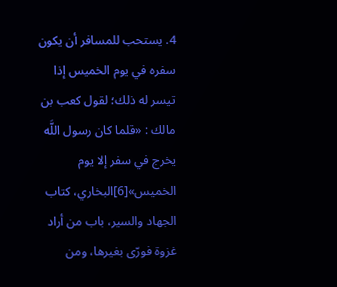4. يستحب للمسافر أن يكون سفره في يوم الخميس إذا تيسر له ذلك؛ لقول كعب بن مالك : «قلما كان رسول اللَّه يخرج في سفر إلا يوم الخميس»[6]البخاري، كتاب الجهاد والسير، باب من أراد غزوة فورّى بغيرها، ومن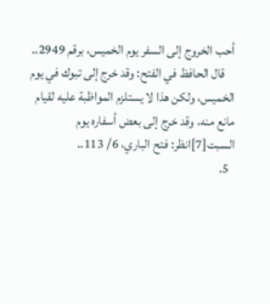أحب الخروج إلى السفر يوم الخميس، برقم 2949..
    قال الحافظ في الفتح: وقد خرج إلى تبوك في يوم الخميس، ولكن هذا لا يستلزم المواظبة عليه لقيام مانع منه، وقد خرج إلى بعض أسفاره يوم السبت[7]انظر: فتح الباري، 6/ 113..
  5.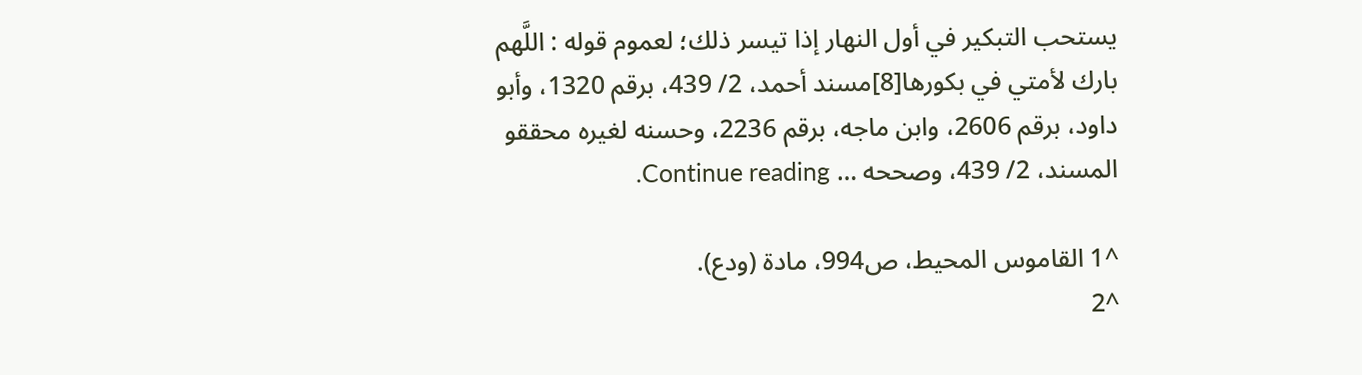يستحب التبكير في أول النهار إذا تيسر ذلك؛ لعموم قوله : اللَّهم بارك لأمتي في بكورها[8]مسند أحمد، 2/ 439، برقم 1320، وأبو داود، برقم 2606، وابن ماجه، برقم 2236، وحسنه لغيره محققو المسند، 2/ 439، وصححه … Continue reading.

^1 القاموس المحيط، ص994، مادة (ودع).
^2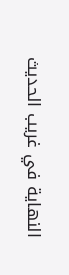النهاية في غريب الحديث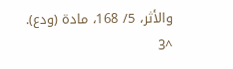والأثر، 5/ 168، مادة (ودع).
^3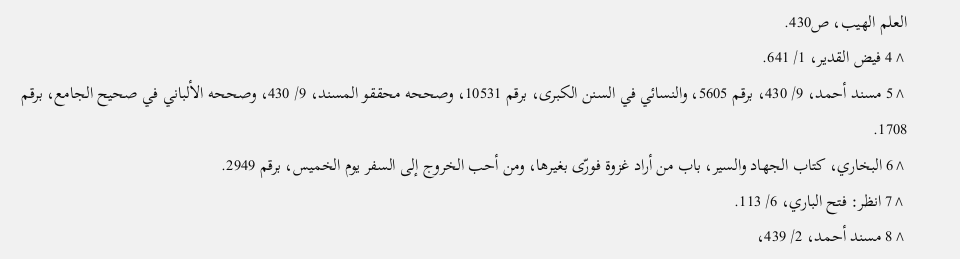العلم الهيب، ص430.
^4 فيض القدير، 1/ 641.
^5 مسند أحمد، 9/ 430، برقم 5605، والنسائي في السنن الكبرى، برقم 10531، وصححه محققو المسند، 9/ 430، وصححه الألباني في صحيح الجامع، برقم 1708.
^6 البخاري، كتاب الجهاد والسير، باب من أراد غزوة فورّى بغيرها، ومن أحب الخروج إلى السفر يوم الخميس، برقم 2949.
^7 انظر: فتح الباري، 6/ 113.
^8 مسند أحمد، 2/ 439،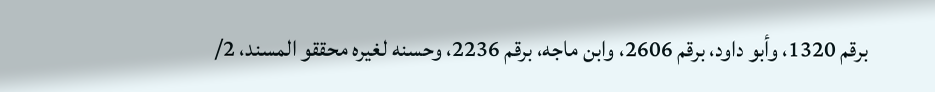برقم 1320، وأبو داود، برقم 2606، وابن ماجه، برقم 2236، وحسنه لغيره محققو المسند، 2/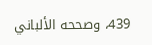439، وصححه الألباني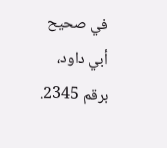في صحيح أبي داود، برقم 2345.